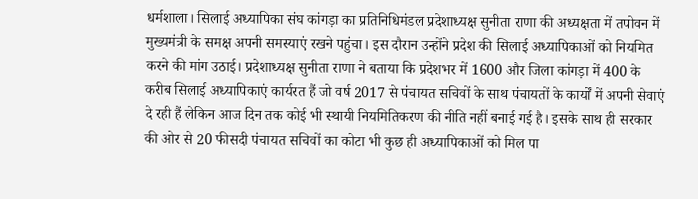धर्मशाला। सिलाई अध्यापिका संघ कांगड़ा का प्रतिनिधिमंडल प्रदेशाध्यक्ष सुनीता राणा की अध्यक्षता में तपोवन में मुख्यमंत्री के समक्ष अपनी समस्याएं रखने पहुंचा। इस दौरान उन्होंने प्रदेश की सिलाई अध्यापिकाओं को नियमित करने की मांग उठाई। प्रदेशाध्यक्ष सुनीता राणा ने बताया कि प्रदेशभर में 1600 और जिला कांगड़ा में 400 के करीब सिलाई अध्यापिकाएं कार्यरत हैं जो वर्ष 2017 से पंचायत सचिवों के साथ पंचायतों के कार्यों में अपनी सेवाएं दे रही हैं लेकिन आज दिन तक कोई भी स्थायी नियमितिकरण की नीति नहीं बनाई गई है। इसके साथ ही सरकार की ओर से 20 फीसदी पंचायत सचिवों का कोटा भी कुछ ही अध्यापिकाओं को मिल पा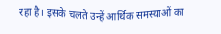रहा है। इसके चलते उन्हें आर्थिक समस्याओं का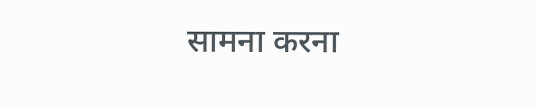सामना करना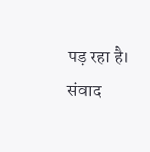पड़ रहा है। संवाद